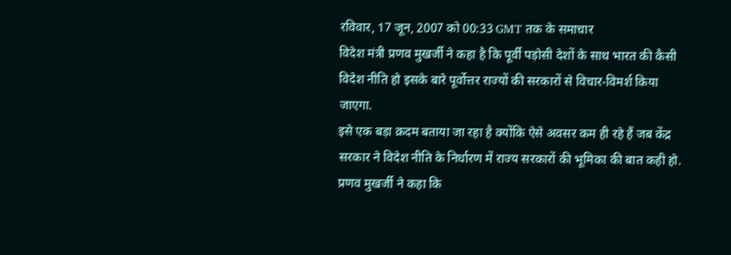रविवार, 17 जून, 2007 को 00:33 GMT तक के समाचार
विदेश मंत्री प्रणव मुखर्जी ने कहा है कि पूर्वी पड़ोसी देशों के साथ भारत की कैसी विदेश नीति हो इसके बारे पूर्वोत्तर राज्यों की सरकारों से विचार-विमर्श किया जाएगा.
इसे एक बड़ा क़दम बताया जा रहा है क्योंकि ऐसे अवसर कम ही रहे हैं जब केंद्र सरकार ने विदेश नीति के निर्धारण में राज्य सरकारों की भूमिका की बात कही हो.
प्रणव मुखर्जी ने कहा कि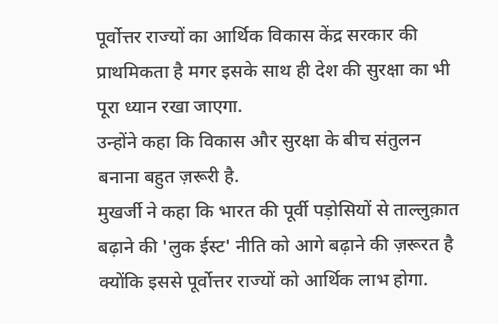पूर्वोत्तर राज्यों का आर्थिक विकास केंद्र सरकार की प्राथमिकता है मगर इसके साथ ही देश की सुरक्षा का भी पूरा ध्यान रखा जाएगा.
उन्होंने कहा कि विकास और सुरक्षा के बीच संतुलन बनाना बहुत ज़रूरी है.
मुखर्जी ने कहा कि भारत की पूर्वी पड़ोसियों से ताल्लुक़ात बढ़ाने की 'लुक ईस्ट' नीति को आगे बढ़ाने की ज़रूरत है क्योंकि इससे पूर्वोत्तर राज्यों को आर्थिक लाभ होगा.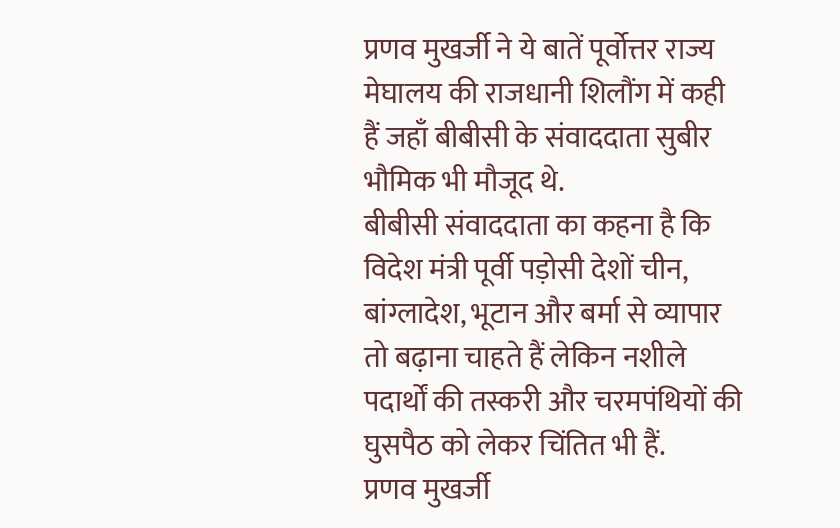प्रणव मुखर्जी ने ये बातें पूर्वोत्तर राज्य मेघालय की राजधानी शिलौंग में कही हैं जहाँ बीबीसी के संवाददाता सुबीर भौमिक भी मौजूद थे.
बीबीसी संवाददाता का कहना है कि विदेश मंत्री पूर्वी पड़ोसी देशों चीन, बांग्लादेश, भूटान और बर्मा से व्यापार तो बढ़ाना चाहते हैं लेकिन नशीले पदार्थों की तस्करी और चरमपंथियों की घुसपैठ को लेकर चिंतित भी हैं.
प्रणव मुखर्जी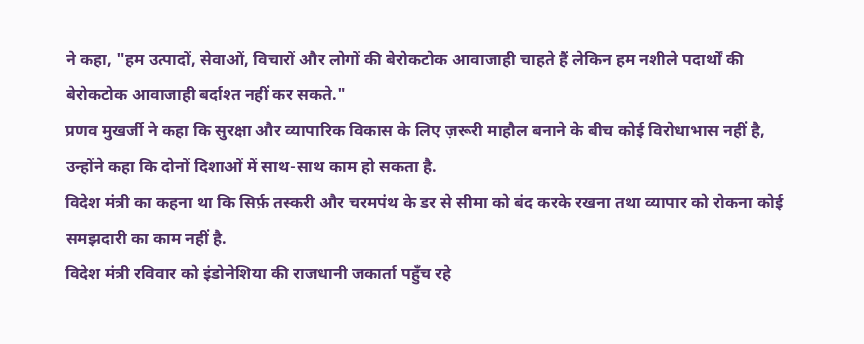ने कहा, "हम उत्पादों, सेवाओं, विचारों और लोगों की बेरोकटोक आवाजाही चाहते हैं लेकिन हम नशीले पदार्थों की बेरोकटोक आवाजाही बर्दाश्त नहीं कर सकते."
प्रणव मुखर्जी ने कहा कि सुरक्षा और व्यापारिक विकास के लिए ज़रूरी माहौल बनाने के बीच कोई विरोधाभास नहीं है, उन्होंने कहा कि दोनों दिशाओं में साथ-साथ काम हो सकता है.
विदेश मंत्री का कहना था कि सिर्फ़ तस्करी और चरमपंथ के डर से सीमा को बंद करके रखना तथा व्यापार को रोकना कोई समझदारी का काम नहीं है.
विदेश मंत्री रविवार को इंडोनेशिया की राजधानी जकार्ता पहुँच रहे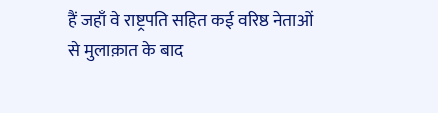हैं जहाँ वे राष्ट्रपति सहित कई वरिष्ठ नेताओं से मुलाक़ात के बाद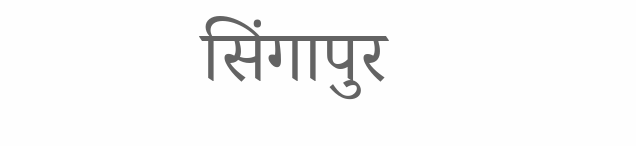सिंगापुर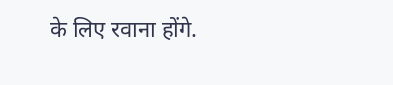के लिए रवाना होंगे.